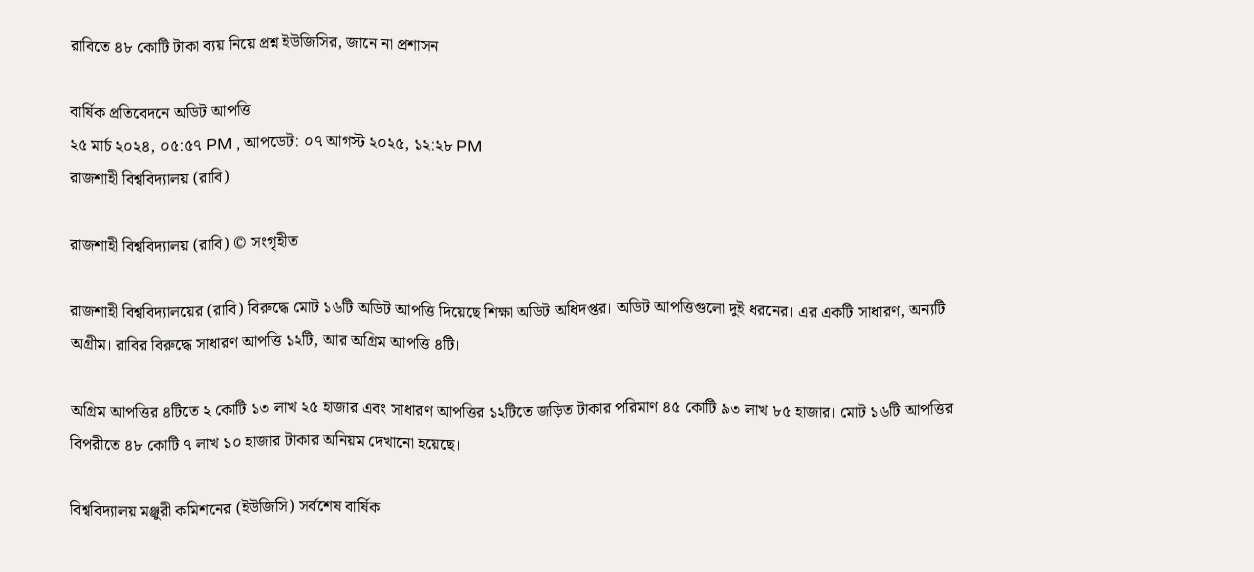রাবিতে ৪৮ কোটি টাকা ব্যয় নিয়ে প্রশ্ন ইউজিসির, জানে না প্রশাসন

বার্ষিক প্রতিবেদনে অডিট আপত্তি
২৫ মার্চ ২০২৪, ০৫:৫৭ PM , আপডেট: ০৭ আগস্ট ২০২৫, ১২:২৮ PM
রাজশাহী বিশ্ববিদ্যালয় (রাবি)

রাজশাহী বিশ্ববিদ্যালয় (রাবি) © সংগৃহীত

রাজশাহী বিশ্ববিদ্যালয়ের (রাবি) বিরুদ্ধে মোট ১৬টি অডিট আপত্তি দিয়েছে শিক্ষা অডিট অধিদপ্তর। অডিট আপত্তিগুলো দুই ধরনের। এর একটি সাধারণ, অন্যটি অগ্রীম। রাবির বিরুদ্ধে সাধারণ আপত্তি ১২টি, আর অগ্রিম আপত্তি ৪টি।

অগ্রিম আপত্তির ৪টিতে ২ কোটি ১৩ লাখ ২৫ হাজার এবং সাধারণ আপত্তির ১২টিতে জড়িত টাকার পরিমাণ ৪৫ কোটি ৯৩ লাখ ৮৫ হাজার। মোট ১৬টি আপত্তির বিপরীতে ৪৮ কোটি ৭ লাখ ১০ হাজার টাকার অনিয়ম দেখানো হয়েছে।

বিশ্ববিদ্যালয় মঞ্জুরী কমিশনের (ইউজিসি) সর্বশেষ বার্ষিক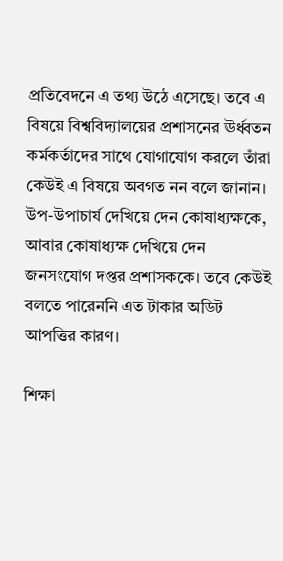প্রতিবেদনে এ তথ্য উঠে এসেছে। তবে এ বিষয়ে বিশ্ববিদ্যালয়ের প্রশাসনের ঊর্ধ্বতন কর্মকর্তাদের সাথে যোগাযোগ করলে তাঁরা কেউই এ বিষয়ে অবগত নন বলে জানান। উপ-উপাচার্য দেখিয়ে দেন কোষাধ্যক্ষকে, আবার কোষাধ্যক্ষ দেখিয়ে দেন জনসংযোগ দপ্তর প্রশাসককে। তবে কেউই বলতে পারেননি এত টাকার অডিট আপত্তির কারণ।

শিক্ষা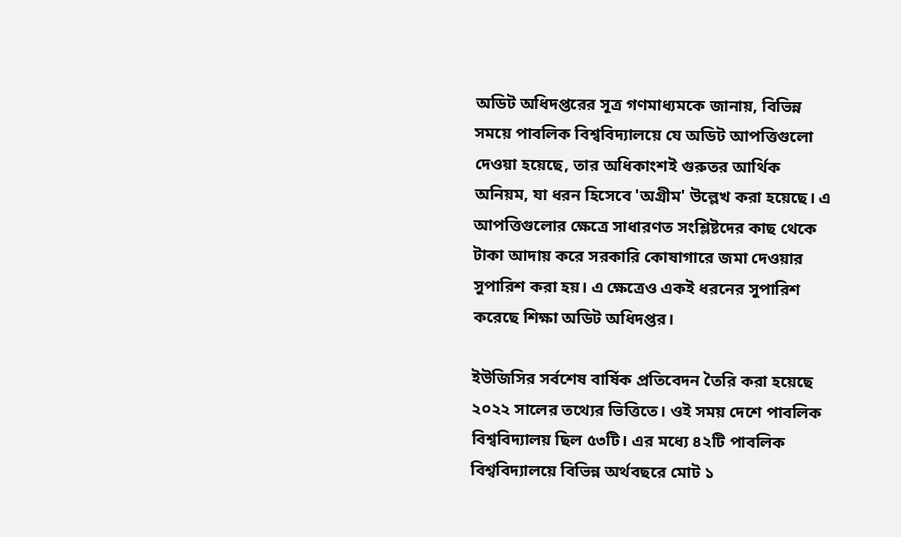অডিট অধিদপ্তরের সূত্র গণমাধ্যমকে জানায়, বিভিন্ন সময়ে পাবলিক বিশ্ববিদ্যালয়ে যে অডিট আপত্তিগুলো দেওয়া হয়েছে, তার অধিকাংশই গুরুতর আর্থিক অনিয়ম, যা ধরন হিসেবে 'অগ্রীম' উল্লেখ করা হয়েছে। এ আপত্তিগুলোর ক্ষেত্রে সাধারণত সংশ্লিষ্টদের কাছ থেকে টাকা আদায় করে সরকারি কোষাগারে জমা দেওয়ার সুপারিশ করা হয়। এ ক্ষেত্রেও একই ধরনের সুপারিশ করেছে শিক্ষা অডিট অধিদপ্তর।

ইউজিসির সর্বশেষ বার্ষিক প্রতিবেদন তৈরি করা হয়েছে ২০২২ সালের তথ্যের ভিত্তিতে। ওই সময় দেশে পাবলিক বিশ্ববিদ্যালয় ছিল ৫৩টি। এর মধ্যে ৪২টি পাবলিক বিশ্ববিদ্যালয়ে বিভিন্ন অর্থবছরে মোট ১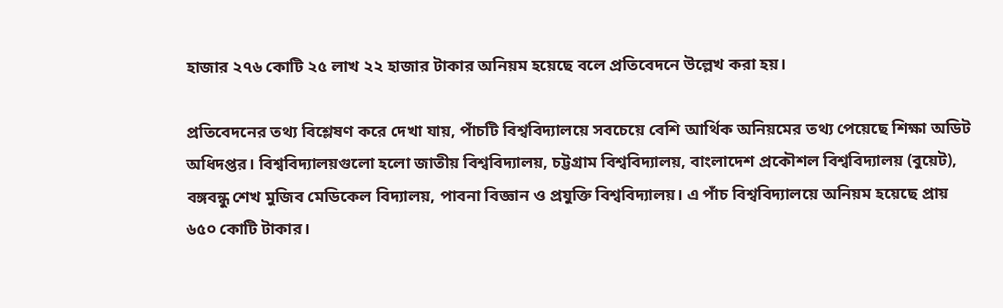হাজার ২৭৬ কোটি ২৫ লাখ ২২ হাজার টাকার অনিয়ম হয়েছে বলে প্রতিবেদনে উল্লেখ করা হয়।

প্রতিবেদনের তথ্য বিশ্লেষণ করে দেখা যায়, পাঁচটি বিশ্ববিদ্যালয়ে সবচেয়ে বেশি আর্থিক অনিয়মের তথ্য পেয়েছে শিক্ষা অডিট অধিদপ্তর। বিশ্ববিদ্যালয়গুলো হলো জাতীয় বিশ্ববিদ্যালয়, চট্টগ্রাম বিশ্ববিদ্যালয়, বাংলাদেশ প্রকৌশল বিশ্ববিদ্যালয় (বুয়েট), বঙ্গবন্ধু শেখ মুজিব মেডিকেল বিদ্যালয়, পাবনা বিজ্ঞান ও প্রযুক্তি বিশ্ববিদ্যালয়। এ পাঁচ বিশ্ববিদ্যালয়ে অনিয়ম হয়েছে প্রায় ৬৫০ কোটি টাকার।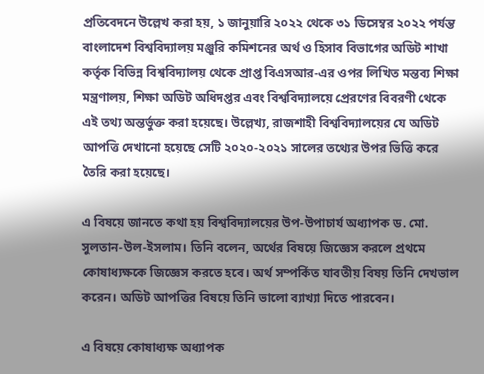প্রতিবেদনে উল্লেখ করা হয়, ১ জানুয়ারি ২০২২ থেকে ৩১ ডিসেম্বর ২০২২ পর্যন্ত বাংলাদেশ বিশ্ববিদ্যালয় মঞ্জুরি কমিশনের অর্থ ও হিসাব বিভাগের অডিট শাখা কর্তৃক বিভিন্ন বিশ্ববিদ্যালয় থেকে প্রাপ্ত বিএসআর-এর ওপর লিখিত মন্তব্য শিক্ষা মন্ত্রণালয়, শিক্ষা অডিট অধিদপ্তর এবং বিশ্ববিদ্যালয়ে প্রেরণের বিবরণী থেকে এই তথ্য অন্তর্ভুক্ত করা হয়েছে। উল্লেখ্য, রাজশাহী বিশ্ববিদ্যালয়ের যে অডিট আপত্তি দেখানো হয়েছে সেটি ২০২০-২০২১ সালের তথ্যের উপর ভিত্তি করে তৈরি করা হয়েছে।

এ বিষয়ে জানতে কথা হয় বিশ্ববিদ্যালয়ের উপ-উপাচার্য অধ্যাপক ড. মো. সুলতান-উল-ইসলাম। তিনি বলেন, অর্থের বিষয়ে জিজ্ঞেস করলে প্রথমে কোষাধ্যক্ষকে জিজ্ঞেস করতে হবে। অর্থ সম্পর্কিত যাবতীয় বিষয় তিনি দেখভাল করেন। অডিট আপত্তির বিষয়ে তিনি ভালো ব্যাখ্যা দিতে পারবেন।

এ বিষয়ে কোষাধ্যক্ষ অধ্যাপক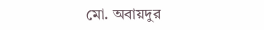মো. অবায়দুর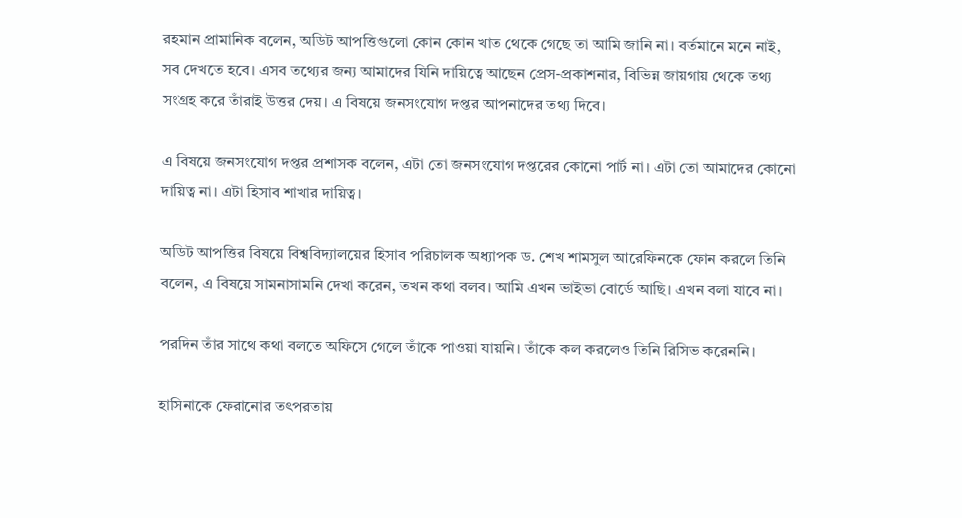রহমান প্রামানিক বলেন, অডিট আপত্তিগুলো কোন কোন খাত থেকে গেছে তা আমি জানি না। বর্তমানে মনে নাই, সব দেখতে হবে। এসব তথ্যের জন্য আমাদের যিনি দায়িত্বে আছেন প্রেস-প্রকাশনার, বিভিন্ন জায়গায় থেকে তথ্য সংগ্রহ করে তাঁরাই উত্তর দেয়। এ বিষয়ে জনসংযোগ দপ্তর আপনাদের তথ্য দিবে।

এ বিষয়ে জনসংযোগ দপ্তর প্রশাসক বলেন, এটা তো জনসংযোগ দপ্তরের কোনো পার্ট না। এটা তো আমাদের কোনো দায়িত্ব না। এটা হিসাব শাখার দায়িত্ব।

অডিট আপত্তির বিষয়ে বিশ্ববিদ্যালয়ের হিসাব পরিচালক অধ্যাপক ড. শেখ শামসুল আরেফিনকে ফোন করলে তিনি বলেন, এ বিষয়ে সামনাসামনি দেখা করেন, তখন কথা বলব। আমি এখন ভাইভা বোর্ডে আছি। এখন বলা যাবে না।

পরদিন তাঁর সাথে কথা বলতে অফিসে গেলে তাঁকে পাওয়া যায়নি। তাঁকে কল করলেও তিনি রিসিভ করেননি।

হাসিনাকে ফেরানোর তৎপরতায়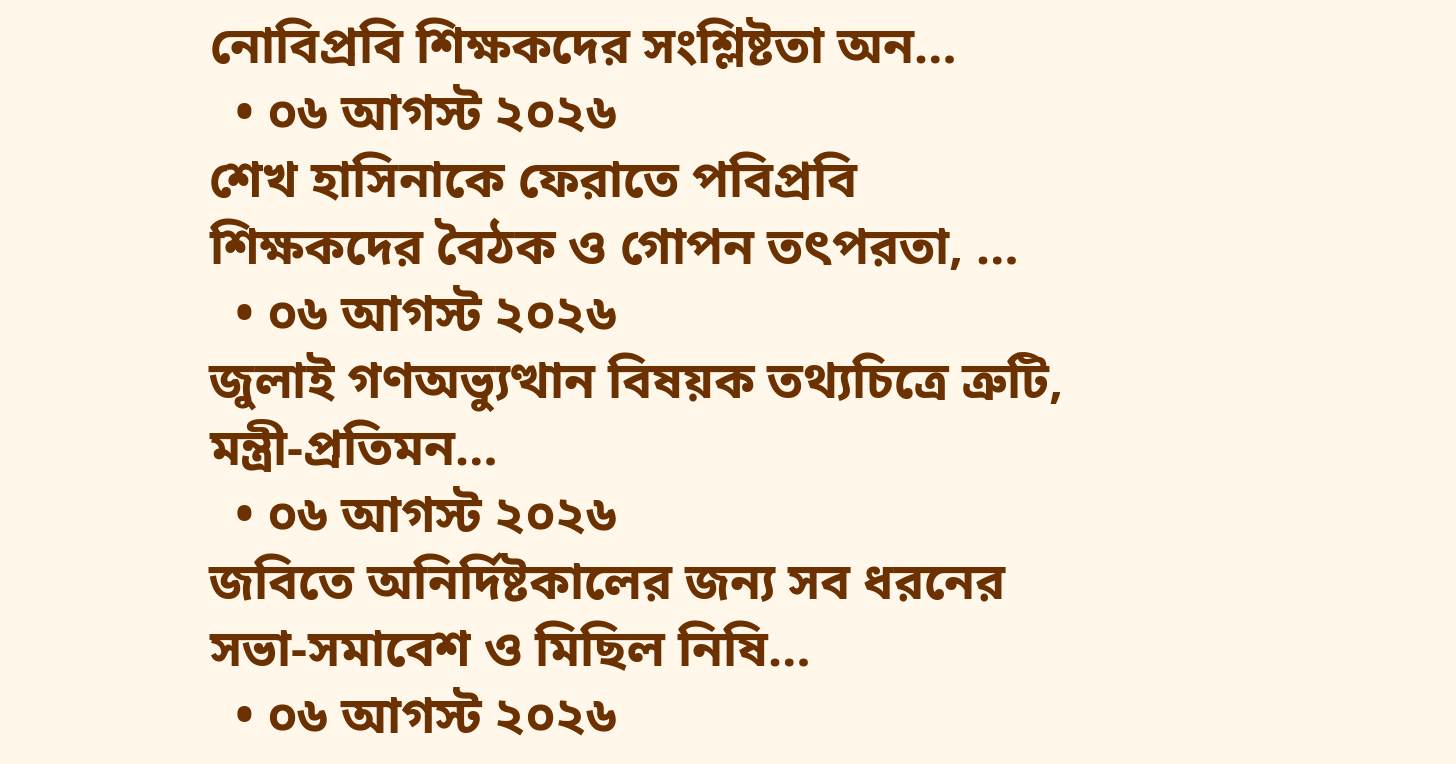নোবিপ্রবি শিক্ষকদের সংশ্লিষ্টতা অন…
  • ০৬ আগস্ট ২০২৬
শেখ হাসিনাকে ফেরাতে পবিপ্রবি শিক্ষকদের বৈঠক ও গোপন তৎপরতা, …
  • ০৬ আগস্ট ২০২৬
জুলাই গণঅভ্যুত্থান বিষয়ক তথ্যচিত্রে ত্রুটি, মন্ত্রী-প্রতিমন…
  • ০৬ আগস্ট ২০২৬
জবিতে অনির্দিষ্টকালের জন্য সব ধরনের সভা-সমাবেশ ও মিছিল নিষি…
  • ০৬ আগস্ট ২০২৬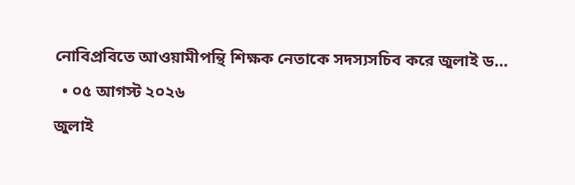নোবিপ্রবিতে আওয়ামীপন্থি শিক্ষক নেতাকে সদস্যসচিব করে জুলাই ড…
  • ০৫ আগস্ট ২০২৬
জুলাই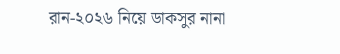রান-২০২৬ নিয়ে ডাকসুর নানা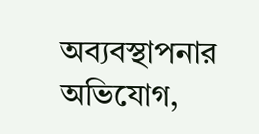অব্যবস্থাপনার অভিযোগ,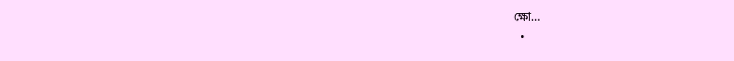ক্ষো…
  •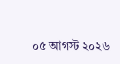০৫ আগস্ট ২০২৬